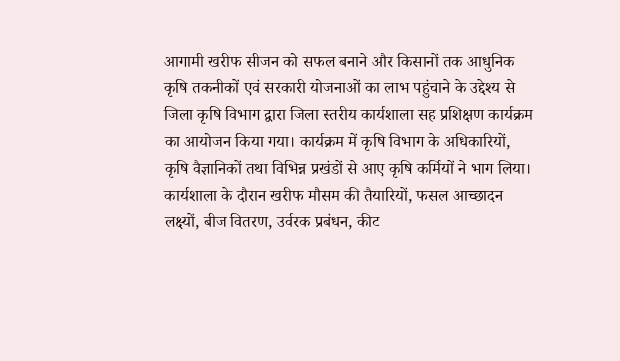आगामी खरीफ सीजन को सफल बनाने और किसानों तक आधुनिक कृषि तकनीकों एवं सरकारी योजनाओं का लाभ पहुंचाने के उद्देश्य से जिला कृषि विभाग द्वारा जिला स्तरीय कार्यशाला सह प्रशिक्षण कार्यक्रम का आयोजन किया गया। कार्यक्रम में कृषि विभाग के अधिकारियों, कृषि वैज्ञानिकों तथा विभिन्न प्रखंडों से आए कृषि कर्मियों ने भाग लिया।
कार्यशाला के दौरान खरीफ मौसम की तैयारियों, फसल आच्छादन लक्ष्यों, बीज वितरण, उर्वरक प्रबंधन, कीट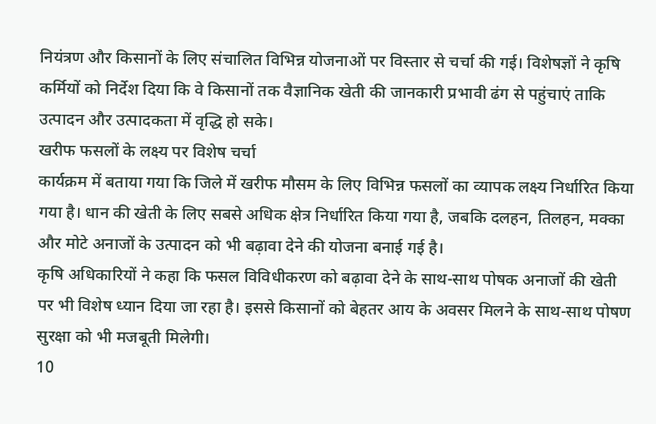नियंत्रण और किसानों के लिए संचालित विभिन्न योजनाओं पर विस्तार से चर्चा की गई। विशेषज्ञों ने कृषि कर्मियों को निर्देश दिया कि वे किसानों तक वैज्ञानिक खेती की जानकारी प्रभावी ढंग से पहुंचाएं ताकि उत्पादन और उत्पादकता में वृद्धि हो सके।
खरीफ फसलों के लक्ष्य पर विशेष चर्चा
कार्यक्रम में बताया गया कि जिले में खरीफ मौसम के लिए विभिन्न फसलों का व्यापक लक्ष्य निर्धारित किया गया है। धान की खेती के लिए सबसे अधिक क्षेत्र निर्धारित किया गया है, जबकि दलहन, तिलहन, मक्का और मोटे अनाजों के उत्पादन को भी बढ़ावा देने की योजना बनाई गई है।
कृषि अधिकारियों ने कहा कि फसल विविधीकरण को बढ़ावा देने के साथ-साथ पोषक अनाजों की खेती पर भी विशेष ध्यान दिया जा रहा है। इससे किसानों को बेहतर आय के अवसर मिलने के साथ-साथ पोषण सुरक्षा को भी मजबूती मिलेगी।
10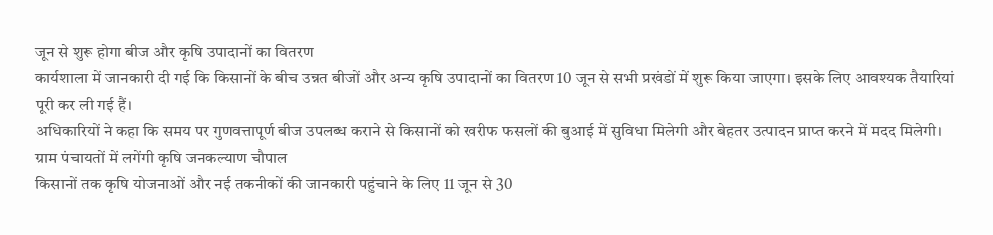जून से शुरू होगा बीज और कृषि उपादानों का वितरण
कार्यशाला में जानकारी दी गई कि किसानों के बीच उन्नत बीजों और अन्य कृषि उपादानों का वितरण 10 जून से सभी प्रखंडों में शुरू किया जाएगा। इसके लिए आवश्यक तैयारियां पूरी कर ली गई हैं।
अधिकारियों ने कहा कि समय पर गुणवत्तापूर्ण बीज उपलब्ध कराने से किसानों को खरीफ फसलों की बुआई में सुविधा मिलेगी और बेहतर उत्पादन प्राप्त करने में मदद मिलेगी।
ग्राम पंचायतों में लगेंगी कृषि जनकल्याण चौपाल
किसानों तक कृषि योजनाओं और नई तकनीकों की जानकारी पहुंचाने के लिए 11 जून से 30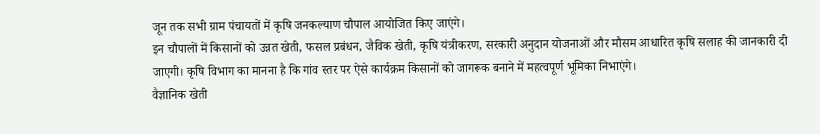जून तक सभी ग्राम पंचायतों में कृषि जनकल्याण चौपाल आयोजित किए जाएंगे।
इन चौपालों में किसानों को उन्नत खेती, फसल प्रबंधन, जैविक खेती, कृषि यंत्रीकरण, सरकारी अनुदान योजनाओं और मौसम आधारित कृषि सलाह की जानकारी दी जाएगी। कृषि विभाग का मानना है कि गांव स्तर पर ऐसे कार्यक्रम किसानों को जागरूक बनाने में महत्वपूर्ण भूमिका निभाएंगे।
वैज्ञानिक खेती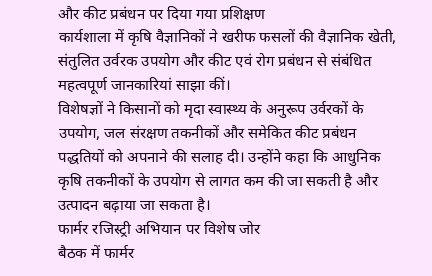और कीट प्रबंधन पर दिया गया प्रशिक्षण
कार्यशाला में कृषि वैज्ञानिकों ने खरीफ फसलों की वैज्ञानिक खेती, संतुलित उर्वरक उपयोग और कीट एवं रोग प्रबंधन से संबंधित महत्वपूर्ण जानकारियां साझा कीं।
विशेषज्ञों ने किसानों को मृदा स्वास्थ्य के अनुरूप उर्वरकों के उपयोग, जल संरक्षण तकनीकों और समेकित कीट प्रबंधन पद्धतियों को अपनाने की सलाह दी। उन्होंने कहा कि आधुनिक कृषि तकनीकों के उपयोग से लागत कम की जा सकती है और उत्पादन बढ़ाया जा सकता है।
फार्मर रजिस्ट्री अभियान पर विशेष जोर
बैठक में फार्मर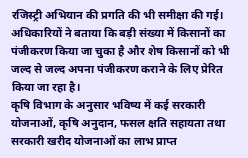रजिस्ट्री अभियान की प्रगति की भी समीक्षा की गई। अधिकारियों ने बताया कि बड़ी संख्या में किसानों का पंजीकरण किया जा चुका है और शेष किसानों को भी जल्द से जल्द अपना पंजीकरण कराने के लिए प्रेरित किया जा रहा है।
कृषि विभाग के अनुसार भविष्य में कई सरकारी योजनाओं, कृषि अनुदान, फसल क्षति सहायता तथा सरकारी खरीद योजनाओं का लाभ प्राप्त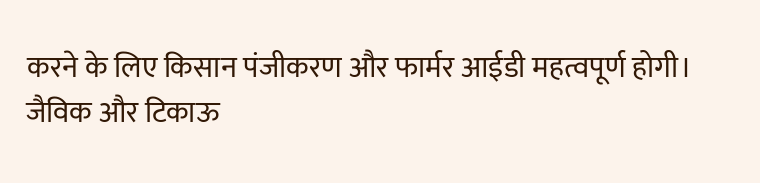करने के लिए किसान पंजीकरण और फार्मर आईडी महत्वपूर्ण होगी।
जैविक और टिकाऊ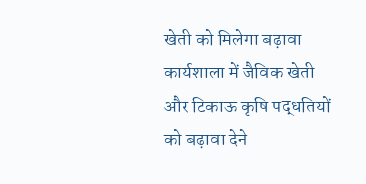खेती को मिलेगा बढ़ावा
कार्यशाला में जैविक खेती और टिकाऊ कृषि पद्धतियों को बढ़ावा देने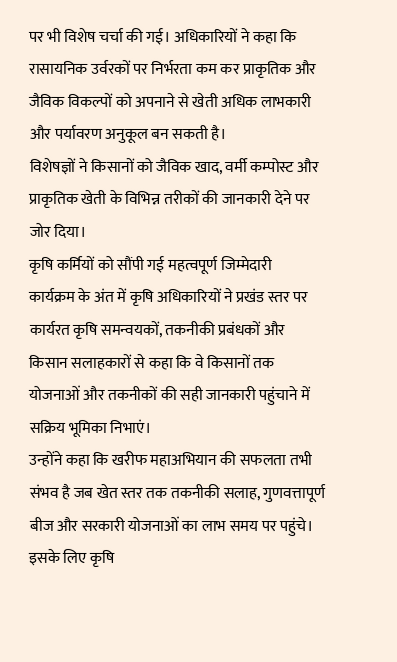पर भी विशेष चर्चा की गई। अधिकारियों ने कहा कि रासायनिक उर्वरकों पर निर्भरता कम कर प्राकृतिक और जैविक विकल्पों को अपनाने से खेती अधिक लाभकारी और पर्यावरण अनुकूल बन सकती है।
विशेषज्ञों ने किसानों को जैविक खाद, वर्मी कम्पोस्ट और प्राकृतिक खेती के विभिन्न तरीकों की जानकारी देने पर जोर दिया।
कृषि कर्मियों को सौंपी गई महत्वपूर्ण जिम्मेदारी
कार्यक्रम के अंत में कृषि अधिकारियों ने प्रखंड स्तर पर कार्यरत कृषि समन्वयकों, तकनीकी प्रबंधकों और किसान सलाहकारों से कहा कि वे किसानों तक योजनाओं और तकनीकों की सही जानकारी पहुंचाने में सक्रिय भूमिका निभाएं।
उन्होंने कहा कि खरीफ महाअभियान की सफलता तभी संभव है जब खेत स्तर तक तकनीकी सलाह, गुणवत्तापूर्ण बीज और सरकारी योजनाओं का लाभ समय पर पहुंचे। इसके लिए कृषि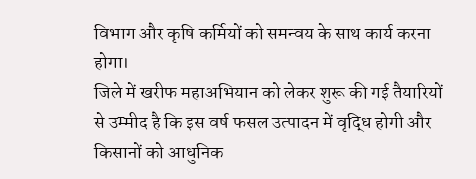विभाग और कृषि कर्मियों को समन्वय के साथ कार्य करना होगा।
जिले में खरीफ महाअभियान को लेकर शुरू की गई तैयारियों से उम्मीद है कि इस वर्ष फसल उत्पादन में वृद्धि होगी और किसानों को आधुनिक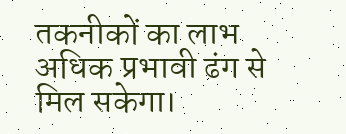तकनीकों का लाभ अधिक प्रभावी ढंग से मिल सकेगा।